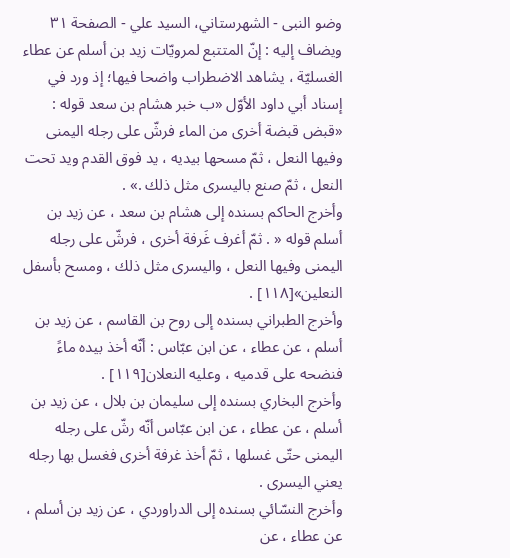وضو النبی - الشهرستاني، السيد علي - الصفحة ٣١
ويضاف إلیه : إنّ المتتبع لمرويّات زيد بن أسلم عن عطاء الغسليّة ، يشاهد الاضطراب واضحا فيها؛ إذ ورد في إسناد أبي داود الأوّل «ب خبر هشام بن سعد قوله : «قبض قبضة أخرى من الماء فرشّ على رجله اليمنى وفيها النعل ، ثمّ مسحها بيديه ، يد فوق القدم ويد تحت النعل ، ثمّ صنع باليسرى مثل ذلك .» .
وأخرج الحاكم بسنده إلى هشام بن سعد ، عن زيد بن أسلم قوله « . ثمّ أغرف غَرفة أخرى ، فرشّ على رجله اليمنى وفيها النعل ، واليسرى مثل ذلك ، ومسح بأسفل النعلين»[١١٨] .
وأخرج الطبراني بسنده إلى روح بن القاسم ، عن زيد بن أسلم ، عن عطاء ، عن ابن عبّاس : أنّه أخذ بيده ماءً فنضحه على قدميه ، وعليه النعلان[١١٩] .
وأخرج البخاري بسنده إلى سليمان بن بلال ، عن زيد بن أسلم ، عن عطاء ، عن ابن عبّاس أنّه رشّ على رجله اليمنى حتّى غسلها ، ثمّ أخذ غرفة أخرى فغسل بها رجله يعني اليسرى .
وأخرج النسّائي بسنده إلى الدراوردي ، عن زيد بن أسلم ، عن عطاء ، عن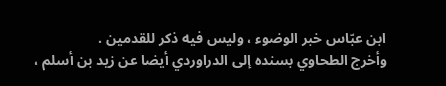ابن عبّاس خبر الوضوء ، وليس فيه ذكر للقدمين .
وأخرج الطحاوي بسنده إلى الدراوردي أيضا عن زيد بن أسلم ،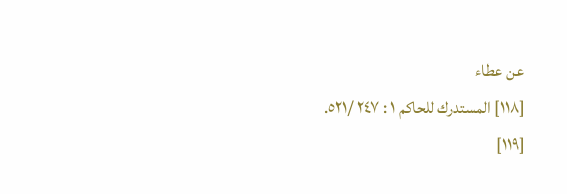عن عطاء
[١١٨] المستدرك للحاكم ١ : ٢٤٧ /٥٢١.
[١١٩]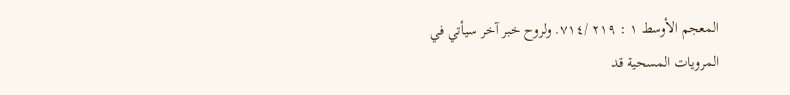المعجم الأوسط ١ : ٢١٩ /٧١٤. ولروح خبر آخر سيأتي في المرويات المسحية قد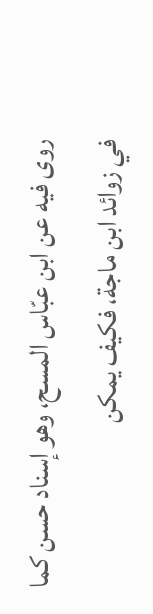روى فيه عن ابن عبّاس المسح، وهو إسناد حسن كما في زوائد ابن ماجة، فكيف يمكن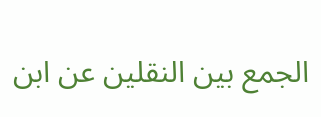الجمع بين النقلين عن ابن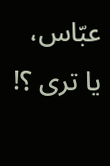عبّاس، يا ترى ؟!